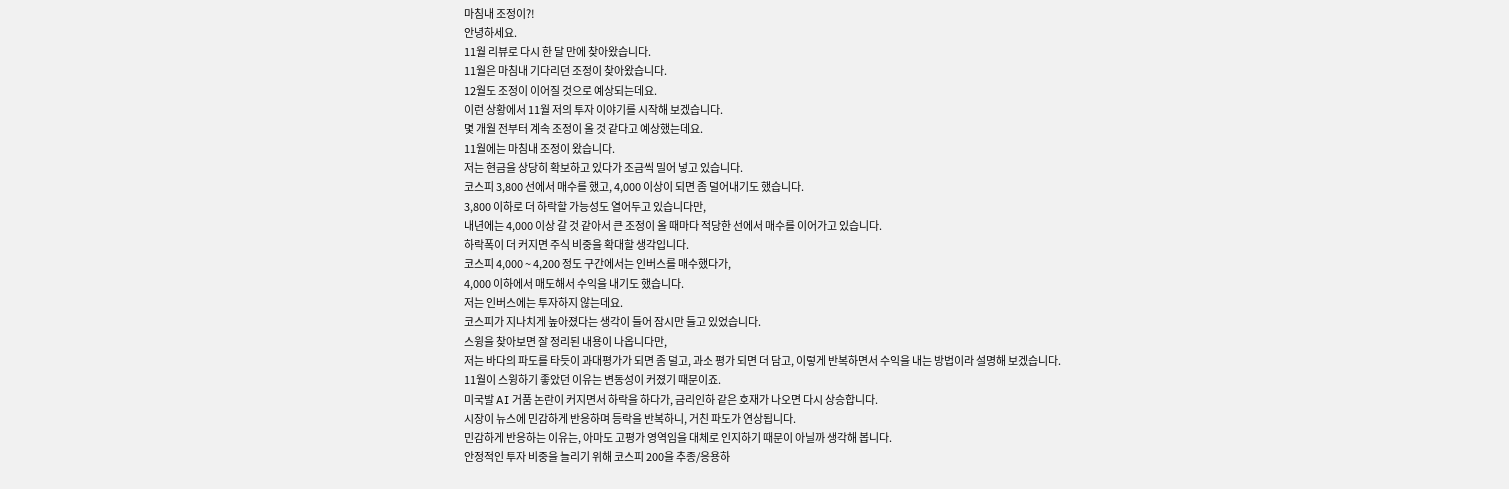마침내 조정이?!
안녕하세요.
11월 리뷰로 다시 한 달 만에 찾아왔습니다.
11월은 마침내 기다리던 조정이 찾아왔습니다.
12월도 조정이 이어질 것으로 예상되는데요.
이런 상황에서 11월 저의 투자 이야기를 시작해 보겠습니다.
몇 개월 전부터 계속 조정이 올 것 같다고 예상했는데요.
11월에는 마침내 조정이 왔습니다.
저는 현금을 상당히 확보하고 있다가 조금씩 밀어 넣고 있습니다.
코스피 3,800 선에서 매수를 했고, 4,000 이상이 되면 좀 덜어내기도 했습니다.
3,800 이하로 더 하락할 가능성도 열어두고 있습니다만,
내년에는 4,000 이상 갈 것 같아서 큰 조정이 올 때마다 적당한 선에서 매수를 이어가고 있습니다.
하락폭이 더 커지면 주식 비중을 확대할 생각입니다.
코스피 4,000 ~ 4,200 정도 구간에서는 인버스를 매수했다가,
4,000 이하에서 매도해서 수익을 내기도 했습니다.
저는 인버스에는 투자하지 않는데요.
코스피가 지나치게 높아졌다는 생각이 들어 잠시만 들고 있었습니다.
스윙을 찾아보면 잘 정리된 내용이 나옵니다만,
저는 바다의 파도를 타듯이 과대평가가 되면 좀 덜고, 과소 평가 되면 더 담고, 이렇게 반복하면서 수익을 내는 방법이라 설명해 보겠습니다.
11월이 스윙하기 좋았던 이유는 변동성이 커졌기 때문이죠.
미국발 AI 거품 논란이 커지면서 하락을 하다가, 금리인하 같은 호재가 나오면 다시 상승합니다.
시장이 뉴스에 민감하게 반응하며 등락을 반복하니, 거친 파도가 연상됩니다.
민감하게 반응하는 이유는, 아마도 고평가 영역임을 대체로 인지하기 때문이 아닐까 생각해 봅니다.
안정적인 투자 비중을 늘리기 위해 코스피 200을 추종/응용하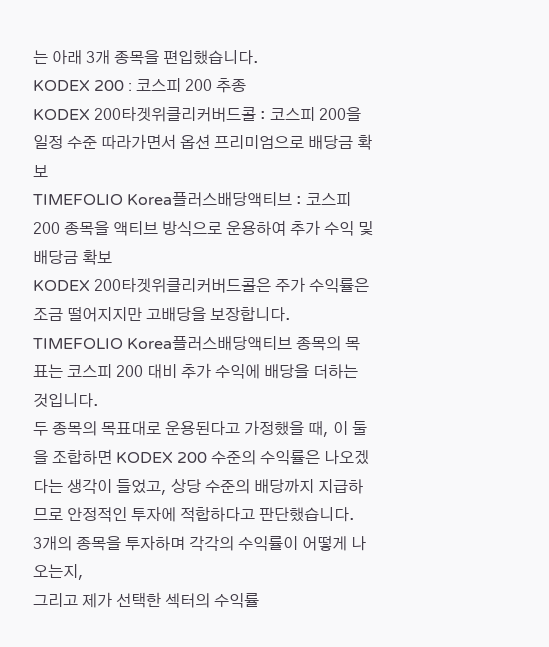는 아래 3개 종목을 편입했습니다.
KODEX 200 : 코스피 200 추종
KODEX 200타겟위클리커버드콜 : 코스피 200을 일정 수준 따라가면서 옵션 프리미엄으로 배당금 확보
TIMEFOLIO Korea플러스배당액티브 : 코스피 200 종목을 액티브 방식으로 운용하여 추가 수익 및 배당금 확보
KODEX 200타겟위클리커버드콜은 주가 수익률은 조금 떨어지지만 고배당을 보장합니다.
TIMEFOLIO Korea플러스배당액티브 종목의 목표는 코스피 200 대비 추가 수익에 배당을 더하는 것입니다.
두 종목의 목표대로 운용된다고 가정했을 때, 이 둘을 조합하면 KODEX 200 수준의 수익률은 나오겠다는 생각이 들었고, 상당 수준의 배당까지 지급하므로 안정적인 투자에 적합하다고 판단했습니다.
3개의 종목을 투자하며 각각의 수익률이 어떻게 나오는지,
그리고 제가 선택한 섹터의 수익률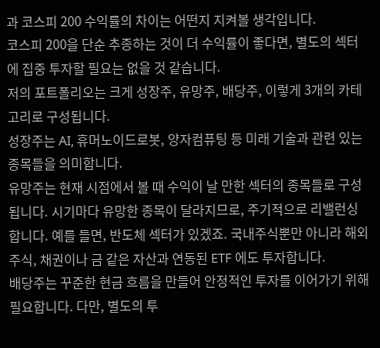과 코스피 200 수익률의 차이는 어떤지 지켜볼 생각입니다.
코스피 200을 단순 추종하는 것이 더 수익률이 좋다면, 별도의 섹터에 집중 투자할 필요는 없을 것 같습니다.
저의 포트폴리오는 크게 성장주, 유망주, 배당주, 이렇게 3개의 카테고리로 구성됩니다.
성장주는 AI, 휴머노이드로봇, 양자컴퓨팅 등 미래 기술과 관련 있는 종목들을 의미합니다.
유망주는 현재 시점에서 볼 때 수익이 날 만한 섹터의 종목들로 구성됩니다. 시기마다 유망한 종목이 달라지므로, 주기적으로 리밸런싱 합니다. 예를 들면, 반도체 섹터가 있겠죠. 국내주식뿐만 아니라 해외주식, 채권이나 금 같은 자산과 연동된 ETF 에도 투자합니다.
배당주는 꾸준한 현금 흐름을 만들어 안정적인 투자를 이어가기 위해 필요합니다. 다만, 별도의 투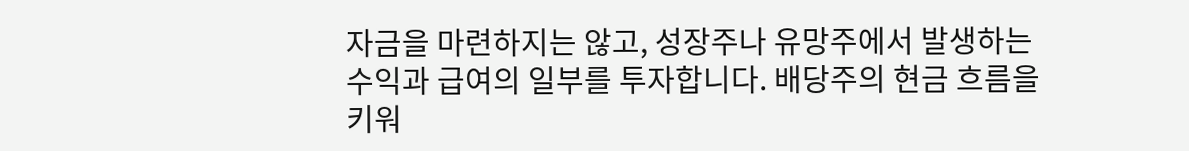자금을 마련하지는 않고, 성장주나 유망주에서 발생하는 수익과 급여의 일부를 투자합니다. 배당주의 현금 흐름을 키워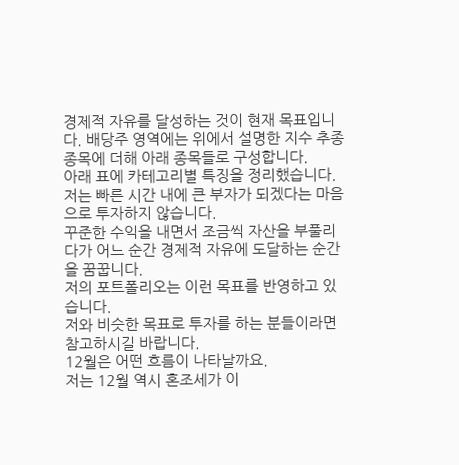경제적 자유를 달성하는 것이 현재 목표입니다. 배당주 영역에는 위에서 설명한 지수 추종 종목에 더해 아래 종목들로 구성합니다.
아래 표에 카테고리별 특징을 정리했습니다.
저는 빠른 시간 내에 큰 부자가 되겠다는 마음으로 투자하지 않습니다.
꾸준한 수익을 내면서 조금씩 자산을 부풀리다가 어느 순간 경제적 자유에 도달하는 순간을 꿈꿉니다.
저의 포트폴리오는 이런 목표를 반영하고 있습니다.
저와 비슷한 목표로 투자를 하는 분들이라면 참고하시길 바랍니다.
12월은 어떤 흐름이 나타날까요.
저는 12월 역시 혼조세가 이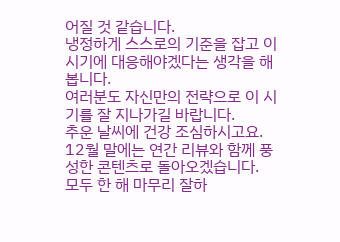어질 것 같습니다.
냉정하게 스스로의 기준을 잡고 이 시기에 대응해야겠다는 생각을 해봅니다.
여러분도 자신만의 전략으로 이 시기를 잘 지나가길 바랍니다.
추운 날씨에 건강 조심하시고요.
12월 말에는 연간 리뷰와 함께 풍성한 콘텐츠로 돌아오겠습니다.
모두 한 해 마무리 잘하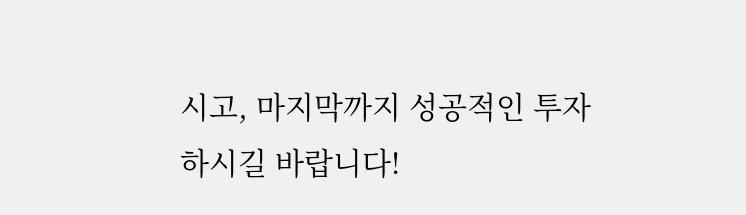시고, 마지막까지 성공적인 투자 하시길 바랍니다!